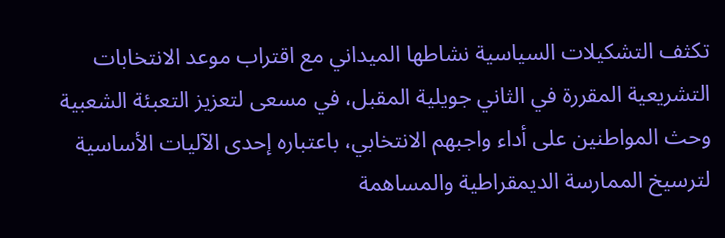تكثف التشكيلات السياسية نشاطها الميداني مع اقتراب موعد الانتخابات التشريعية المقررة في الثاني جويلية المقبل، في مسعى لتعزيز التعبئة الشعبية وحث المواطنين على أداء واجبهم الانتخابي، باعتباره إحدى الآليات الأساسية لترسيخ الممارسة الديمقراطية والمساهمة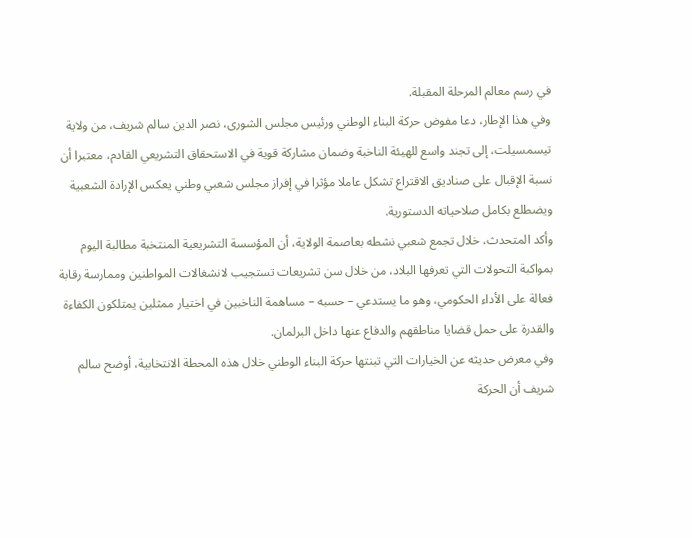في رسم معالم المرحلة المقبلة.
وفي هذا الإطار، دعا مفوض حركة البناء الوطني ورئيس مجلس الشورى، نصر الدين سالم شريف، من ولاية تيسمسيلت، إلى تجند واسع للهيئة الناخبة وضمان مشاركة قوية في الاستحقاق التشريعي القادم، معتبرا أن نسبة الإقبال على صناديق الاقتراع تشكل عاملا مؤثرا في إفراز مجلس شعبي وطني يعكس الإرادة الشعبية ويضطلع بكامل صلاحياته الدستورية.
وأكد المتحدث، خلال تجمع شعبي نشطه بعاصمة الولاية، أن المؤسسة التشريعية المنتخبة مطالبة اليوم بمواكبة التحولات التي تعرفها البلاد، من خلال سن تشريعات تستجيب لانشغالات المواطنين وممارسة رقابة فعالة على الأداء الحكومي، وهو ما يستدعي – حسبه – مساهمة الناخبين في اختيار ممثلين يمتلكون الكفاءة والقدرة على حمل قضايا مناطقهم والدفاع عنها داخل البرلمان.
وفي معرض حديثه عن الخيارات التي تبنتها حركة البناء الوطني خلال هذه المحطة الانتخابية، أوضح سالم شريف أن الحركة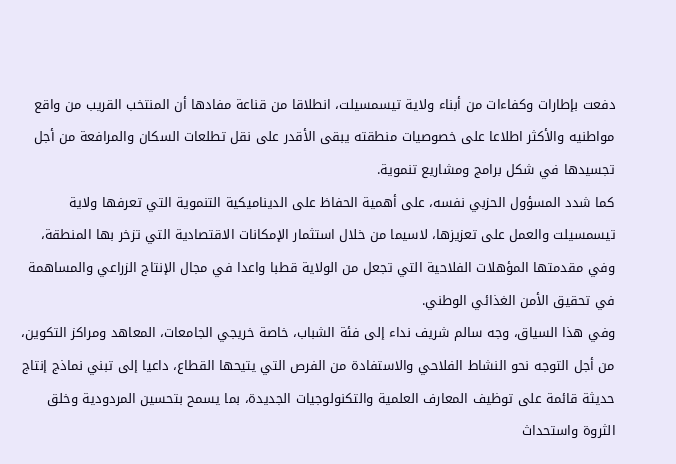دفعت بإطارات وكفاءات من أبناء ولاية تيسمسيلت، انطلاقا من قناعة مفادها أن المنتخب القريب من واقع مواطنيه والأكثر اطلاعا على خصوصيات منطقته يبقى الأقدر على نقل تطلعات السكان والمرافعة من أجل تجسيدها في شكل برامج ومشاريع تنموية.
كما شدد المسؤول الحزبي نفسه، على أهمية الحفاظ على الديناميكية التنموية التي تعرفها ولاية تيسمسيلت والعمل على تعزيزها، لاسيما من خلال استثمار الإمكانات الاقتصادية التي تزخر بها المنطقة، وفي مقدمتها المؤهلات الفلاحية التي تجعل من الولاية قطبا واعدا في مجال الإنتاج الزراعي والمساهمة في تحقيق الأمن الغذائي الوطني.
وفي هذا السياق، وجه سالم شريف نداء إلى فئة الشباب، خاصة خريجي الجامعات، المعاهد ومراكز التكوين، من أجل التوجه نحو النشاط الفلاحي والاستفادة من الفرص التي يتيحها القطاع، داعيا إلى تبني نماذج إنتاج حديثة قائمة على توظيف المعارف العلمية والتكنولوجيات الجديدة، بما يسمح بتحسين المردودية وخلق الثروة واستحداث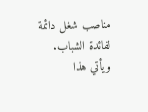مناصب شغل دائمة لفائدة الشباب.
ويأتي هذا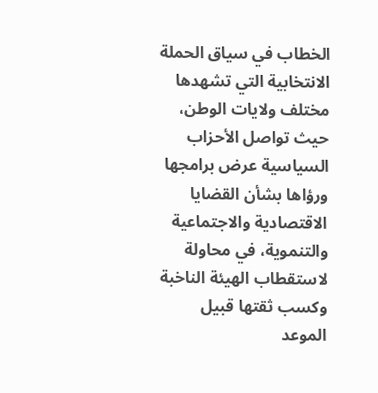الخطاب في سياق الحملة الانتخابية التي تشهدها مختلف ولايات الوطن، حيث تواصل الأحزاب السياسية عرض برامجها ورؤاها بشأن القضايا الاقتصادية والاجتماعية والتنموية، في محاولة لاستقطاب الهيئة الناخبة وكسب ثقتها قبيل الموعد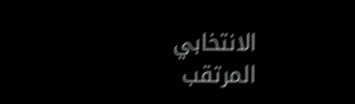الانتخابي المرتقب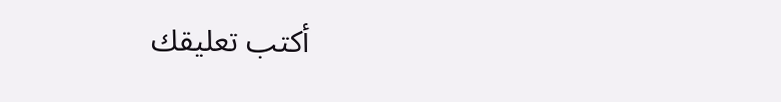أكتب تعليقك